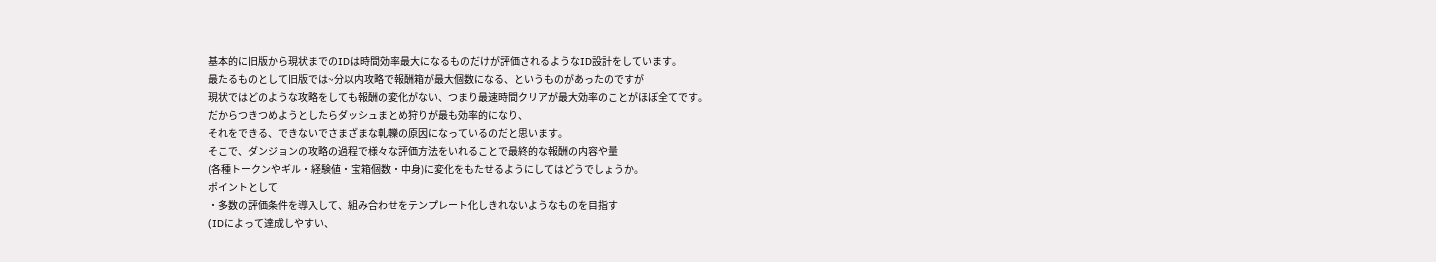基本的に旧版から現状までのIDは時間効率最大になるものだけが評価されるようなID設計をしています。
最たるものとして旧版では~分以内攻略で報酬箱が最大個数になる、というものがあったのですが
現状ではどのような攻略をしても報酬の変化がない、つまり最速時間クリアが最大効率のことがほぼ全てです。
だからつきつめようとしたらダッシュまとめ狩りが最も効率的になり、
それをできる、できないでさまざまな軋轢の原因になっているのだと思います。
そこで、ダンジョンの攻略の過程で様々な評価方法をいれることで最終的な報酬の内容や量
(各種トークンやギル・経験値・宝箱個数・中身)に変化をもたせるようにしてはどうでしょうか。
ポイントとして
・多数の評価条件を導入して、組み合わせをテンプレート化しきれないようなものを目指す
(IDによって達成しやすい、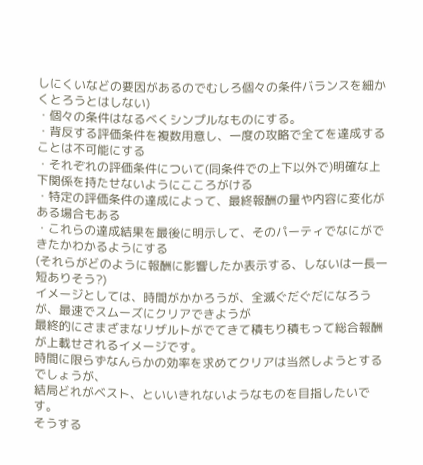しにくいなどの要因があるのでむしろ個々の条件バランスを細かくとろうとはしない)
・個々の条件はなるべくシンプルなものにする。
・背反する評価条件を複数用意し、一度の攻略で全てを達成することは不可能にする
・それぞれの評価条件について(同条件での上下以外で)明確な上下関係を持たせないようにこころがける
・特定の評価条件の達成によって、最終報酬の量や内容に変化がある場合もある
・これらの達成結果を最後に明示して、そのパーティでなにができたかわかるようにする
(それらがどのように報酬に影響したか表示する、しないは一長一短ありそう?)
イメージとしては、時間がかかろうが、全滅ぐだぐだになろうが、最速でスムーズにクリアできようが
最終的にさまざまなリザルトがでてきて積もり積もって総合報酬が上載せされるイメージです。
時間に限らずなんらかの効率を求めてクリアは当然しようとするでしょうが、
結局どれがベスト、といいきれないようなものを目指したいです。
そうする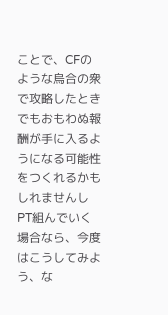ことで、CFのような烏合の衆で攻略したときでもおもわぬ報酬が手に入るようになる可能性をつくれるかもしれませんし
PT組んでいく場合なら、今度はこうしてみよう、な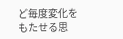ど毎度変化をもたせる思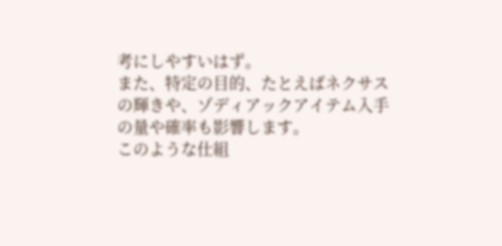考にしやすいはず。
また、特定の目的、たとえばネクサスの輝きや、ゾディアックアイテム入手の量や確率も影響します。
このような仕組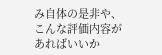み自体の是非や、こんな評価内容があればいいか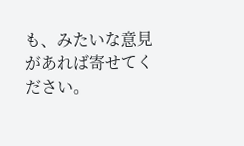も、みたいな意見があれば寄せてください。